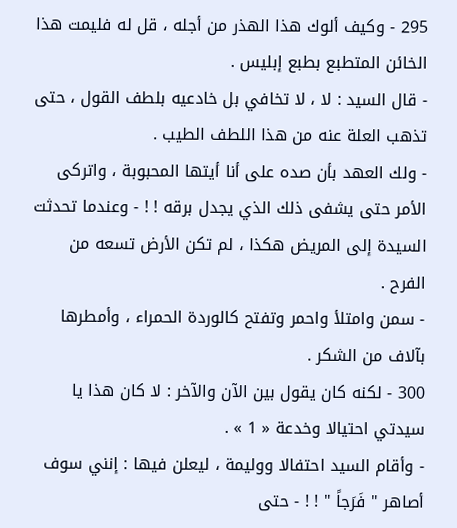295 - وكيف ألوك هذا الهذر من أجله ، قل له فليمت هذا الخائن المتطبع بطبع إبليس .
- قال السيد : لا ، لا تخافي بل خادعيه بلطف القول ، حتى تذهب العلة عنه من هذا اللطف الطيب .
- ولك العهد بأن صده على أنا أيتها المحبوبة ، واتركى الأمر حتى يشفى ذلك الذي يجدل برقه ! ! - وعندما تحدثت السيدة إلى المريض هكذا ، لم تكن الأرض تسعه من الفرح .
- سمن وامتلأ واحمر وتفتح كالوردة الحمراء ، وأمطرها بآلاف من الشكر .
300 - لكنه كان يقول بين الآن والآخر : لا كان هذا يا سيدتي احتيالا وخدعة « 1 » .
- وأقام السيد احتفالا ووليمة ، ليعلن فيها : إنني سوف أصاهر " فَرَجاً " ! ! - حتى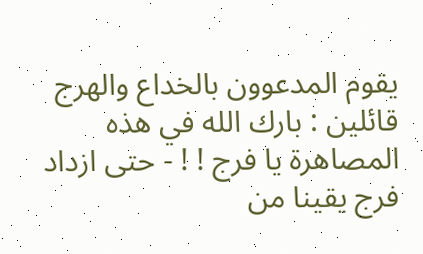يقوم المدعوون بالخداع والهرج قائلين : بارك الله في هذه المصاهرة يا فرج ! ! - حتى ازداد فرج يقينا من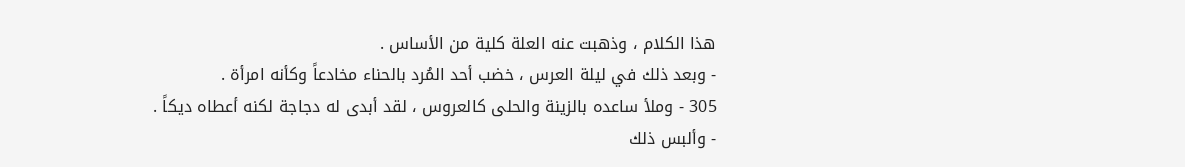هذا الكلام ، وذهبت عنه العلة كلية من الأساس .
- وبعد ذلك في ليلة العرس ، خضب أحد المُرد بالحناء مخادعاً وكأنه امرأة .
305 - وملأ ساعده بالزينة والحلى كالعروس ، لقد أبدى له دجاجة لكنه أعطاه ديكاً .
- وألبس ذلك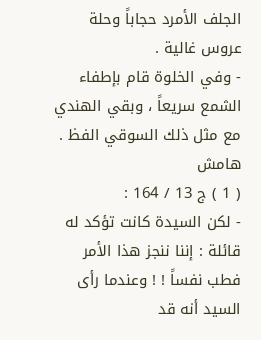الجلف الأمرد حجاباً وحلة عروس غالية .
- وفي الخلوة قام بإطفاء الشمع سريعاً ، وبقي الهندي مع مثل ذلك السوقي الفظ .
هامش
( 1 ) ج 13 / 164 :
- لكن السيدة كانت تؤكد له قائلة : إننا ننجز هذا الأمر فطب نفساً ! ! وعندما رأى السيد أنه قد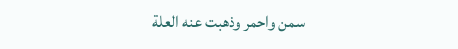سمن واحمر وذهبت عنه العلة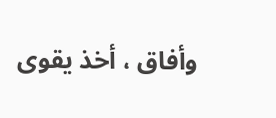وأفاق ، أخذ يقوى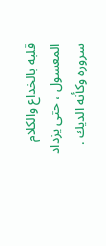قلبه بالخداع والكلام المعسول ، حتى يزداد سروره وكأنه الديك .